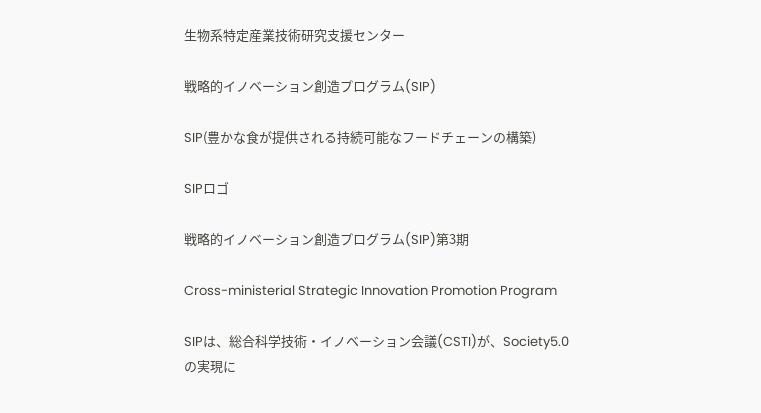生物系特定産業技術研究支援センター

戦略的イノベーション創造プログラム(SIP)

SIP(豊かな食が提供される持続可能なフードチェーンの構築)

SIPロゴ

戦略的イノベーション創造プログラム(SIP)第3期

Cross-ministerial Strategic Innovation Promotion Program

SIPは、総合科学技術・イノベーション会議(CSTI)が、Society5.0の実現に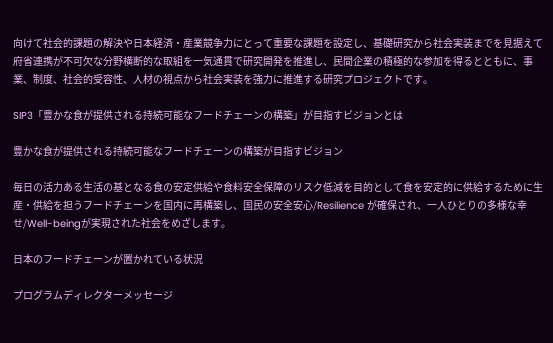向けて社会的課題の解決や日本経済・産業競争力にとって重要な課題を設定し、基礎研究から社会実装までを見据えて府省連携が不可欠な分野横断的な取組を一気通貫で研究開発を推進し、民間企業の積極的な参加を得るとともに、事業、制度、社会的受容性、人材の視点から社会実装を強力に推進する研究プロジェクトです。

SIP3「豊かな食が提供される持続可能なフードチェーンの構築」が目指すビジョンとは

豊かな食が提供される持続可能なフードチェーンの構築が目指すビジョン

毎日の活力ある生活の基となる食の安定供給や食料安全保障のリスク低減を目的として食を安定的に供給するために生産・供給を担うフードチェーンを国内に再構築し、国民の安全安心/Resilience が確保され、一人ひとりの多様な幸せ/Well-beingが実現された社会をめざします。

日本のフードチェーンが置かれている状況

プログラムディレクターメッセージ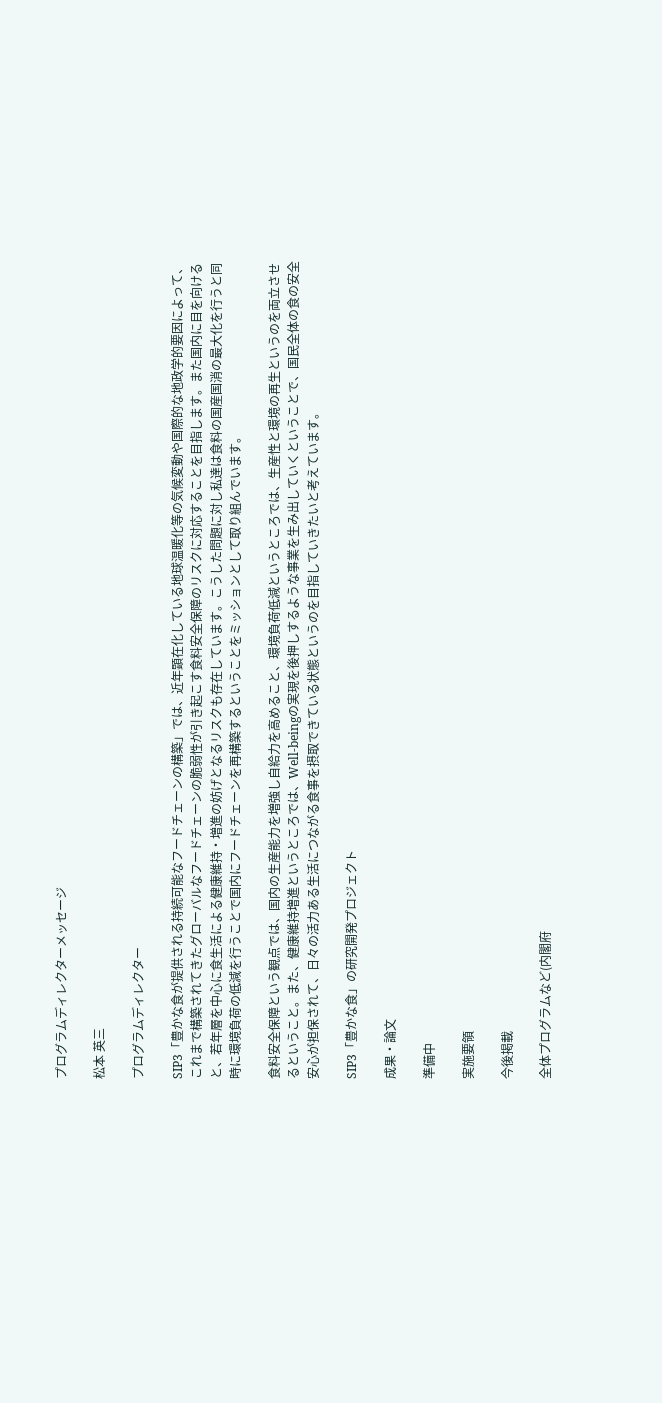プログラムディレクターメッセージ

松本 英三

プログラムディレクター

SIP3「豊かな食が提供される持続可能なフードチェーンの構築」では、近年顕在化している地球温暖化等の気候変動や国際的な地政学的要因によって、これまで構築されてきたグローバルなフードチェーンの脆弱性が引き起こす食料安全保障のリスクに対応することを目指します。また国内に目を向けると、若年層を中心に食生活による健康維持・増進の妨げとなるリスクも存在しています。こうした問題に対し私達は食料の国産国消の最大化を行うと同時に環境負荷の低減を行うことで国内にフードチェーンを再構築するということをミッションとして取り組んでいます。

食料安全保障という観点では、国内の生産能力を増強し自給力を高めること、環境負荷低減というところでは、生産性と環境の再生というのを両立させるということ。また、健康維持増進というところでは、Well-beingの実現を後押しするような事業を生み出していくということで、国民全体の食の安全安心が担保されて、日々の活力ある生活につながる食事を摂取できている状態というのを目指していきたいと考えています。

SIP3「豊かな食」の研究開発プロジェクト

成果・論文

準備中

実施要領

今後掲載

全体プログラムなど(内閣府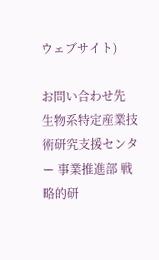ウェブサイト)

お問い合わせ先
生物系特定産業技術研究支援センター 事業推進部 戦略的研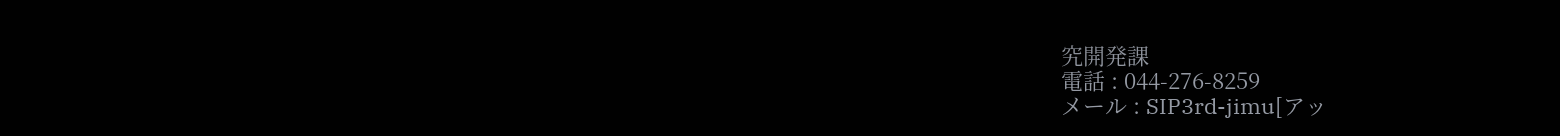究開発課
電話 : 044-276-8259
メール : SIP3rd-jimu[アッ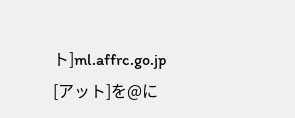ト]ml.affrc.go.jp
[アット]を@に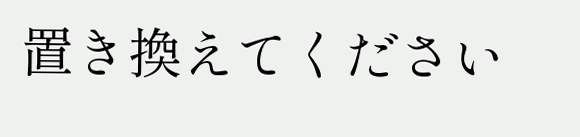置き換えてください